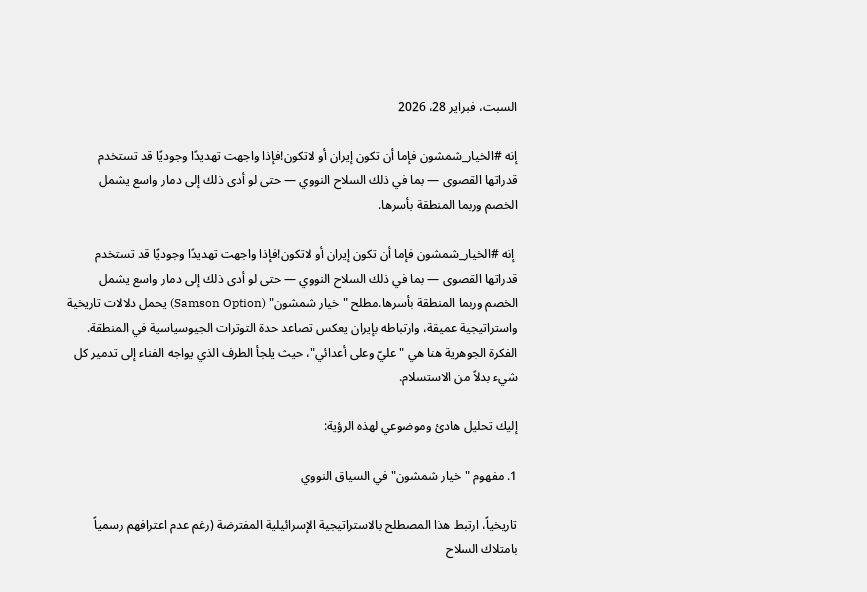السبت، فبراير 28، 2026

إنه #الخيار_شمشون فإما أن تكون إيران أو لاتكون!فإذا واجهت تهديدًا وجوديًا قد تستخدم قدراتها القصوى — بما في ذلك السلاح النووي — حتى لو أدى ذلك إلى دمار واسع يشمل الخصم وربما المنطقة بأسرها.

 إنه #الخيار_شمشون فإما أن تكون إيران أو لاتكون!فإذا واجهت تهديدًا وجوديًا قد تستخدم قدراتها القصوى — بما في ذلك السلاح النووي — حتى لو أدى ذلك إلى دمار واسع يشمل الخصم وربما المنطقة بأسرها.مطلح "خيار شمشون" (Samson Option) يحمل دلالات تاريخية واستراتيجية عميقة، وارتباطه بإيران يعكس تصاعد حدة التوترات الجيوسياسية في المنطقة. الفكرة الجوهرية هنا هي "عليّ وعلى أعدائي"، حيث يلجأ الطرف الذي يواجه الفناء إلى تدمير كل شيء بدلاً من الاستسلام.

إليك تحليل هادئ وموضوعي لهذه الرؤية:

1. مفهوم "خيار شمشون" في السياق النووي

تاريخياً، ارتبط هذا المصطلح بالاستراتيجية الإسرائيلية المفترضة (رغم عدم اعترافهم رسمياً بامتلاك السلاح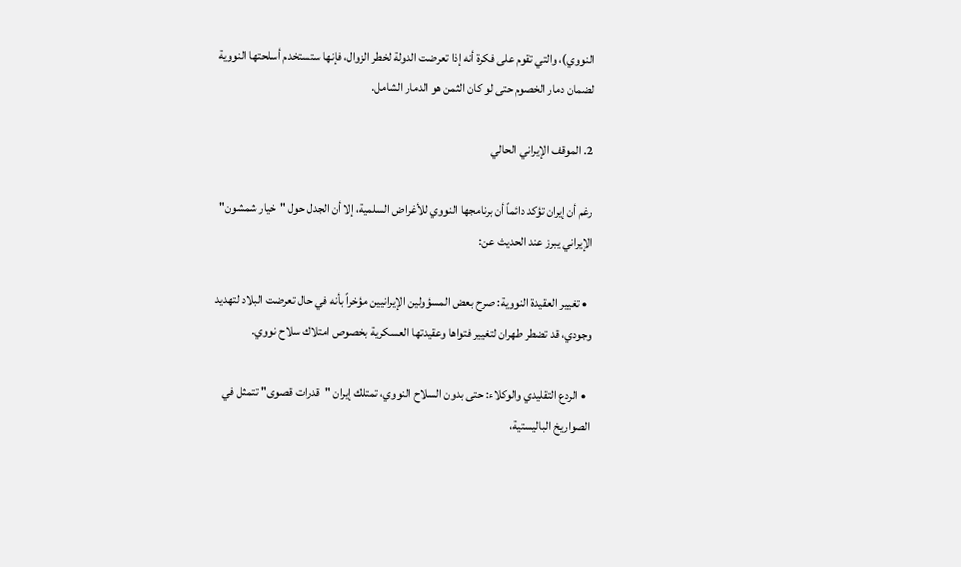النووي)، والتي تقوم على فكرة أنه إذا تعرضت الدولة لخطر الزوال، فإنها ستستخدم أسلحتها النووية لضمان دمار الخصوم حتى لو كان الثمن هو الدمار الشامل.

2. الموقف الإيراني الحالي

رغم أن إيران تؤكد دائماً أن برنامجها النووي للأغراض السلمية، إلا أن الجدل حول "خيار شمشون" الإيراني يبرز عند الحديث عن:

  • تغيير العقيدة النووية: صرح بعض المسؤولين الإيرانيين مؤخراً بأنه في حال تعرضت البلاد لتهديد وجودي، قد تضطر طهران لتغيير فتواها وعقيدتها العسكرية بخصوص امتلاك سلاح نووي.

  • الردع التقليدي والوكلاء: حتى بدون السلاح النووي، تمتلك إيران "قدرات قصوى" تتمثل في الصواريخ الباليستية،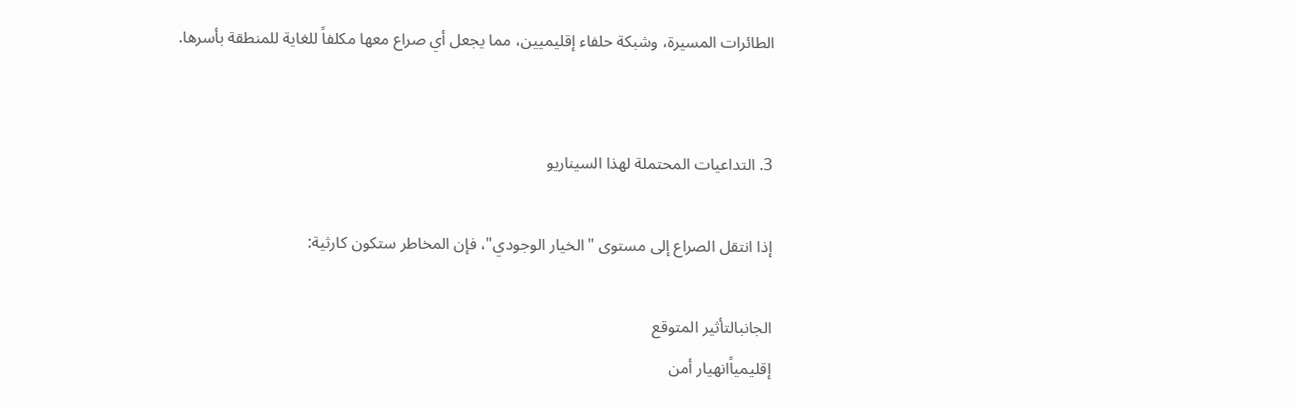الطائرات المسيرة، وشبكة حلفاء إقليميين، مما يجعل أي صراع معها مكلفاً للغاية للمنطقة بأسرها.


3. التداعيات المحتملة لهذا السيناريو

إذا انتقل الصراع إلى مستوى "الخيار الوجودي"، فإن المخاطر ستكون كارثية:

الجانبالتأثير المتوقع
إقليمياًانهيار أمن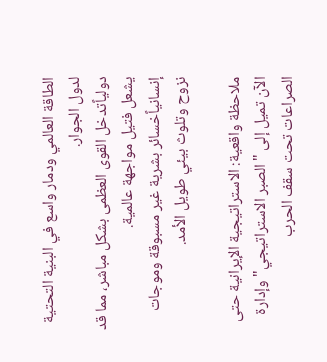الطاقة العالمي ودمار واسع في البنية التحتية لدول الجوار.
دولياًتدخل القوى العظمى بشكل مباشر، مما قد يشعل فتيل مواجهة عالمية.
إنسانياًخسائر بشرية غير مسبوقة وموجات نزوح وتلوث بيئي طويل الأمد.

ملاحظة واقعية: الاستراتيجية الإيرانية حتى الآن تميل إلى "الصبر الاستراتيجي" وإدارة الصراعات تحت سقف الحرب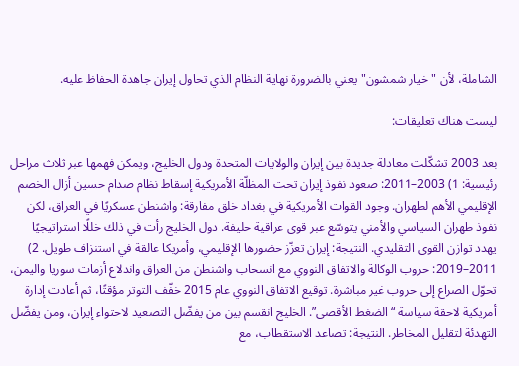الشاملة، لأن "خيار شمشون" يعني بالضرورة نهاية النظام الذي تحاول إيران جاهدة الحفاظ عليه.

ليست هناك تعليقات:

بعد 2003 تشكّلت معادلة جديدة بين إيران والولايات المتحدة ودول الخليج، ويمكن فهمها عبر ثلاث مراحل رئيسية: 1) 2003–2011: صعود نفوذ إيران تحت المظلّة الأمريكية إسقاط نظام صدام حسين أزال الخصم الإقليمي الأهم لطهران. وجود القوات الأمريكية في بغداد خلق مفارقة: واشنطن عسكريًا في العراق، لكن نفوذ طهران السياسي والأمني يتوسّع عبر قوى عراقية حليفة. دول الخليج رأت في ذلك خللًا استراتيجيًا يهدد توازن القوى التقليدي. النتيجة: إيران تعزّز حضورها الإقليمي، وأمريكا عالقة في استنزاف طويل. 2) 2011–2019: حروب الوكالة والاتفاق النووي مع انسحاب واشنطن من العراق واندلاع أزمات سوريا واليمن، تحوّل الصراع إلى حروب غير مباشرة. توقيع الاتفاق النووي عام 2015 خفّف التوتر مؤقتًا، ثم أعادت إدارة أمريكية لاحقة سياسة “الضغط الأقصى”. الخليج انقسم بين من يفضّل التصعيد لاحتواء إيران، ومن يفضّل التهدئة لتقليل المخاطر. النتيجة: تصاعد الاستقطاب، مع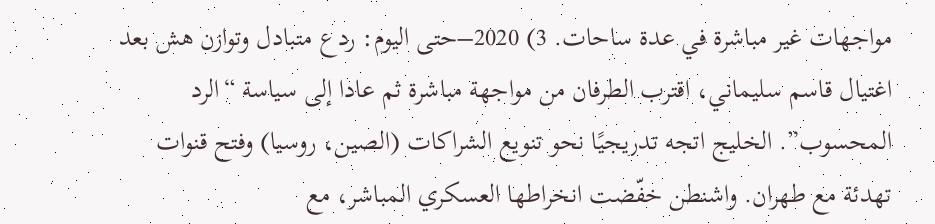مواجهات غير مباشرة في عدة ساحات. 3) 2020–حتى اليوم: ردع متبادل وتوازن هش بعد اغتيال قاسم سليماني، اقترب الطرفان من مواجهة مباشرة ثم عادا إلى سياسة “الرد المحسوب”. الخليج اتجه تدريجيًا نحو تنويع الشراكات (الصين، روسيا) وفتح قنوات تهدئة مع طهران. واشنطن خفّضت انخراطها العسكري المباشر، مع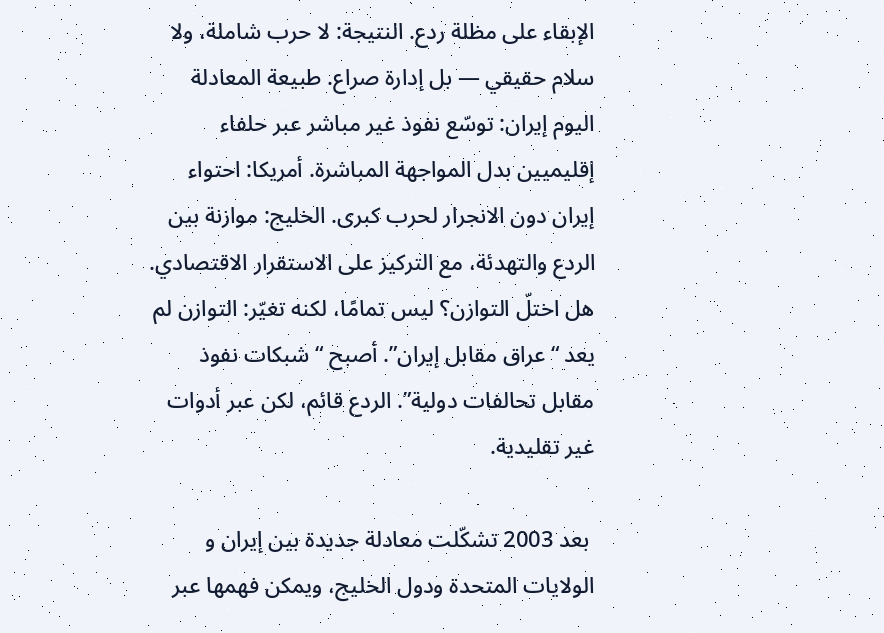الإبقاء على مظلة ردع. النتيجة: لا حرب شاملة، ولا سلام حقيقي — بل إدارة صراع. طبيعة المعادلة اليوم إيران: توسّع نفوذ غير مباشر عبر حلفاء إقليميين بدل المواجهة المباشرة. أمريكا: احتواء إيران دون الانجرار لحرب كبرى. الخليج: موازنة بين الردع والتهدئة، مع التركيز على الاستقرار الاقتصادي. هل اختلّ التوازن؟ ليس تمامًا، لكنه تغيّر: التوازن لم يعد “عراق مقابل إيران”. أصبح “شبكات نفوذ مقابل تحالفات دولية”. الردع قائم، لكن عبر أدوات غير تقليدية.

 بعد 2003 تشكّلت معادلة جديدة بين إيران و الولايات المتحدة ودول الخليج، ويمكن فهمها عبر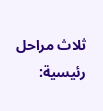ثلاث مراحل رئيسية: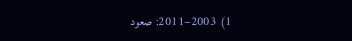1) 2003–2011: صعود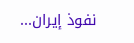نفوذ إيران...